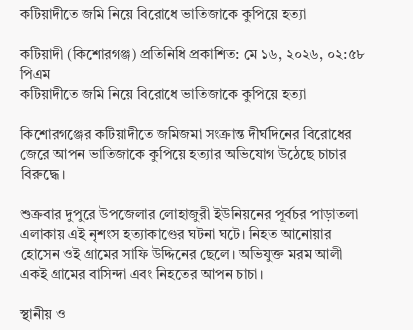কটিয়াদীতে জমি নিয়ে বিরোধে ভাতিজাকে কুপিয়ে হত্যা

কটিয়াদী (কিশোরগঞ্জ) প্রতিনিধি প্রকাশিত: মে ১৬, ২০২৬, ০২:৫৮ পিএম
কটিয়াদীতে জমি নিয়ে বিরোধে ভাতিজাকে কুপিয়ে হত্যা

কিশোরগঞ্জের কটিয়াদীতে জমিজমা সংক্রান্ত দীর্ঘদিনের বিরোধের জেরে আপন ভাতিজাকে কুপিয়ে হত্যার অভিযোগ উঠেছে চাচার বিরুদ্ধে।

শুক্রবার দুপুরে উপজেলার লোহাজুরী ইউনিয়নের পূর্বচর পাড়াতলা এলাকায় এই নৃশংস হত্যাকাণ্ডের ঘটনা ঘটে। নিহত আনোয়ার হোসেন ওই গ্রামের সাফি উদ্দিনের ছেলে। অভিযুক্ত মরম আলী একই গ্রামের বাসিন্দা এবং নিহতের আপন চাচা।

স্থানীয় ও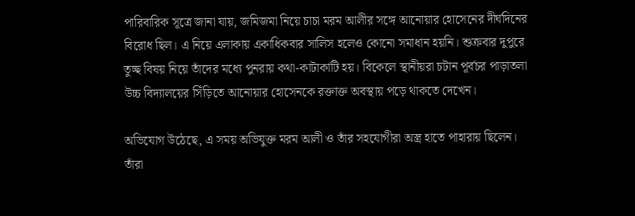পারিবারিক সূত্রে জানা যায়, জমিজমা নিয়ে চাচা মরম আলীর সঙ্গে আনোয়ার হোসেনের দীর্ঘদিনের বিরোধ ছিল। এ নিয়ে এলাকায় একাধিকবার সালিস হলেও কোনো সমাধান হয়নি। শুক্রবার দুপুরে তুচ্ছ বিষয় নিয়ে তাঁদের মধ্যে পুনরায় কথা-কাটাকাটি হয়। বিকেলে স্থানীয়রা চটান পূর্বচর পাড়াতলা উচ্চ বিদ্যালয়ের সিঁড়িতে আনোয়ার হোসেনকে রক্তাক্ত অবস্থায় পড়ে থাকতে দেখেন।

অভিযোগ উঠেছে, এ সময় অভিযুক্ত মরম আলী ও তাঁর সহযোগীরা অস্ত্র হাতে পাহারায় ছিলেন। তাঁরা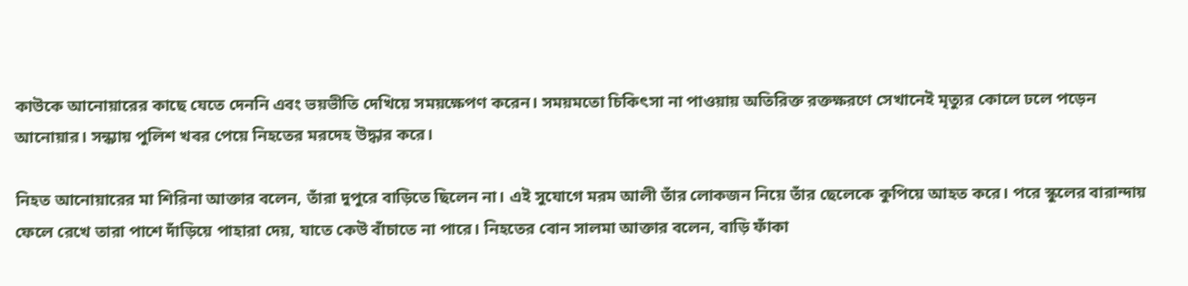কাউকে আনোয়ারের কাছে যেতে দেননি এবং ভয়ভীতি দেখিয়ে সময়ক্ষেপণ করেন। সময়মতো চিকিৎসা না পাওয়ায় অতিরিক্ত রক্তক্ষরণে সেখানেই মৃত্যুর কোলে ঢলে পড়েন আনোয়ার। সন্ধ্যায় পুলিশ খবর পেয়ে নিহতের মরদেহ উদ্ধার করে।

নিহত আনোয়ারের মা শিরিনা আক্তার বলেন, তাঁরা দুপুরে বাড়িতে ছিলেন না। এই সুযোগে মরম আলী তাঁর লোকজন নিয়ে তাঁর ছেলেকে কুপিয়ে আহত করে। পরে স্কুলের বারান্দায় ফেলে রেখে তারা পাশে দাঁড়িয়ে পাহারা দেয়, যাতে কেউ বাঁচাতে না পারে। নিহতের বোন সালমা আক্তার বলেন, বাড়ি ফাঁকা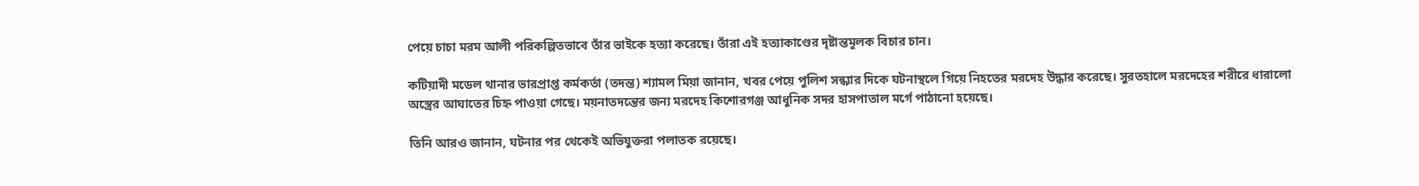পেয়ে চাচা মরম আলী পরিকল্পিতভাবে তাঁর ভাইকে হত্যা করেছে। তাঁরা এই হত্যাকাণ্ডের দৃষ্টান্তমূলক বিচার চান।

কটিয়াদী মডেল থানার ভারপ্রাপ্ত কর্মকর্তা (তদন্ত) শ্যামল মিয়া জানান, খবর পেয়ে পুলিশ সন্ধ্যার দিকে ঘটনাস্থলে গিয়ে নিহতের মরদেহ উদ্ধার করেছে। সুরতহালে মরদেহের শরীরে ধারালো অস্ত্রের আঘাতের চিহ্ন পাওয়া গেছে। ময়নাতদন্তের জন্য মরদেহ কিশোরগঞ্জ আধুনিক সদর হাসপাতাল মর্গে পাঠানো হয়েছে।

তিনি আরও জানান, ঘটনার পর থেকেই অভিযুক্তরা পলাতক রয়েছে।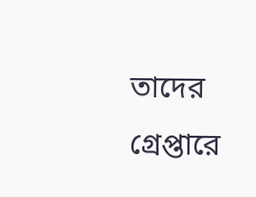তাদের গ্রেপ্তারে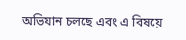অভিযান চলছে এবং এ বিষয়ে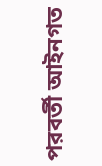পরবর্তী আইনগত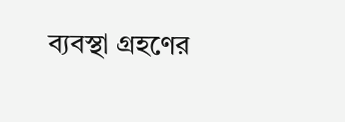ব্যবস্থা গ্রহণের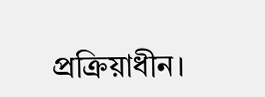প্রক্রিয়াধীন।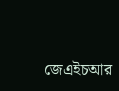জেএইচআর